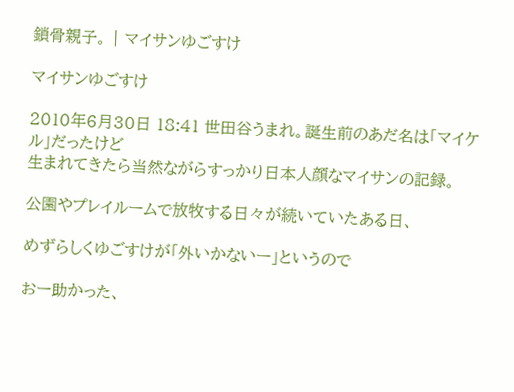鎖骨親子。 | マイサンゆごすけ

マイサンゆごすけ

2010年6月30日 18:41 世田谷うまれ。誕生前のあだ名は「マイケル」だったけど
生まれてきたら当然ながらすっかり日本人顔なマイサンの記録。

公園やプレイルームで放牧する日々が続いていたある日、

めずらしくゆごすけが「外いかないー」というので

おー助かった、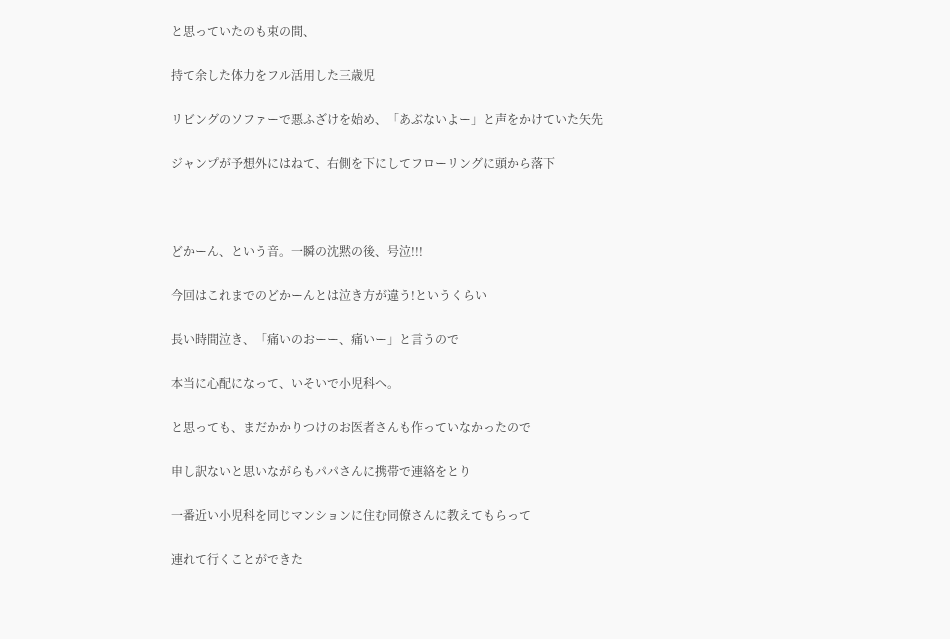と思っていたのも束の間、

持て余した体力をフル活用した三歳児

リビングのソファーで悪ふざけを始め、「あぶないよー」と声をかけていた矢先

ジャンプが予想外にはねて、右側を下にしてフローリングに頭から落下



どかーん、という音。一瞬の沈黙の後、号泣!!!

今回はこれまでのどかーんとは泣き方が違う!というくらい

長い時間泣き、「痛いのおーー、痛いー」と言うので

本当に心配になって、いそいで小児科へ。

と思っても、まだかかりつけのお医者さんも作っていなかったので

申し訳ないと思いながらもパパさんに携帯で連絡をとり

一番近い小児科を同じマンションに住む同僚さんに教えてもらって

連れて行くことができた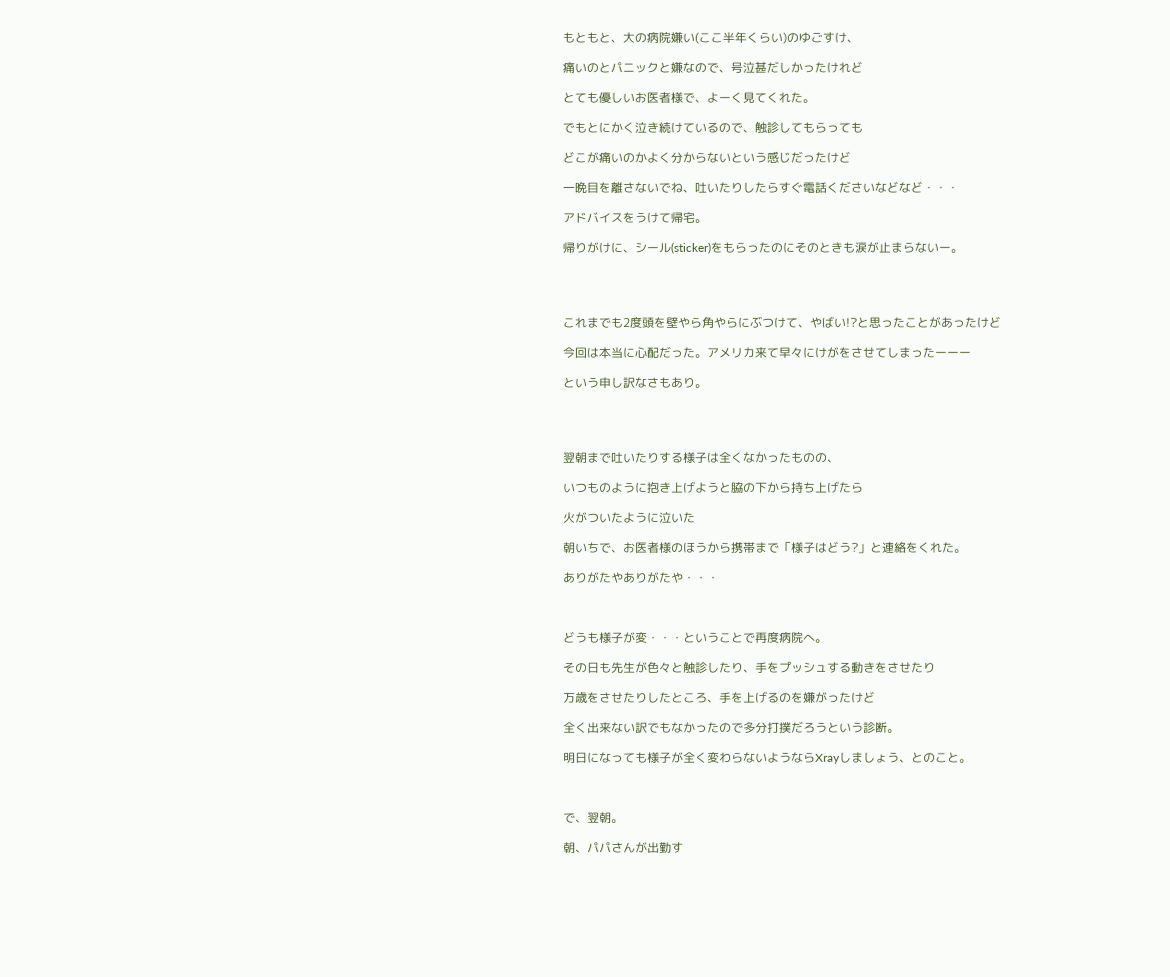もともと、大の病院嫌い(ここ半年くらい)のゆごすけ、

痛いのとパニックと嫌なので、号泣甚だしかったけれど

とても優しいお医者様で、よーく見てくれた。

でもとにかく泣き続けているので、触診してもらっても

どこが痛いのかよく分からないという感じだったけど

一晩目を離さないでね、吐いたりしたらすぐ電話くださいなどなど・・・

アドバイスをうけて帰宅。

帰りがけに、シール(sticker)をもらったのにそのときも涙が止まらないー。




これまでも2度頭を壁やら角やらにぶつけて、やばい!?と思ったことがあったけど

今回は本当に心配だった。アメリカ来て早々にけがをさせてしまったーーー

という申し訳なさもあり。




翌朝まで吐いたりする様子は全くなかったものの、

いつものように抱き上げようと脇の下から持ち上げたら

火がついたように泣いた

朝いちで、お医者様のほうから携帯まで「様子はどう?」と連絡をくれた。

ありがたやありがたや・・・



どうも様子が変・・・ということで再度病院へ。

その日も先生が色々と触診したり、手をプッシュする動きをさせたり

万歳をさせたりしたところ、手を上げるのを嫌がったけど

全く出来ない訳でもなかったので多分打撲だろうという診断。

明日になっても様子が全く変わらないようならXrayしましょう、とのこと。



で、翌朝。

朝、パパさんが出勤す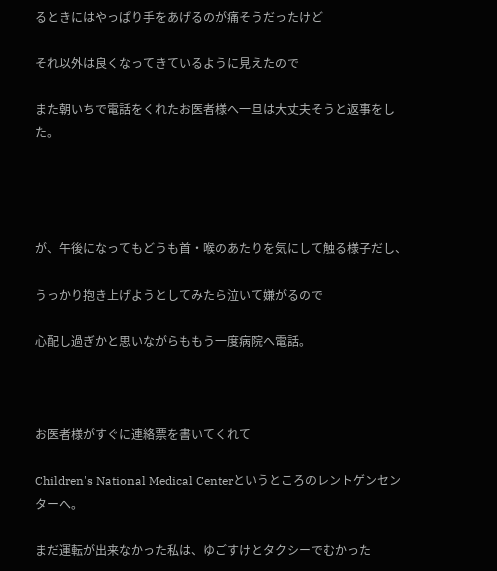るときにはやっぱり手をあげるのが痛そうだったけど

それ以外は良くなってきているように見えたので

また朝いちで電話をくれたお医者様へ一旦は大丈夫そうと返事をした。




が、午後になってもどうも首・喉のあたりを気にして触る様子だし、

うっかり抱き上げようとしてみたら泣いて嫌がるので

心配し過ぎかと思いながらももう一度病院へ電話。



お医者様がすぐに連絡票を書いてくれて

Children's National Medical Centerというところのレントゲンセンターへ。

まだ運転が出来なかった私は、ゆごすけとタクシーでむかった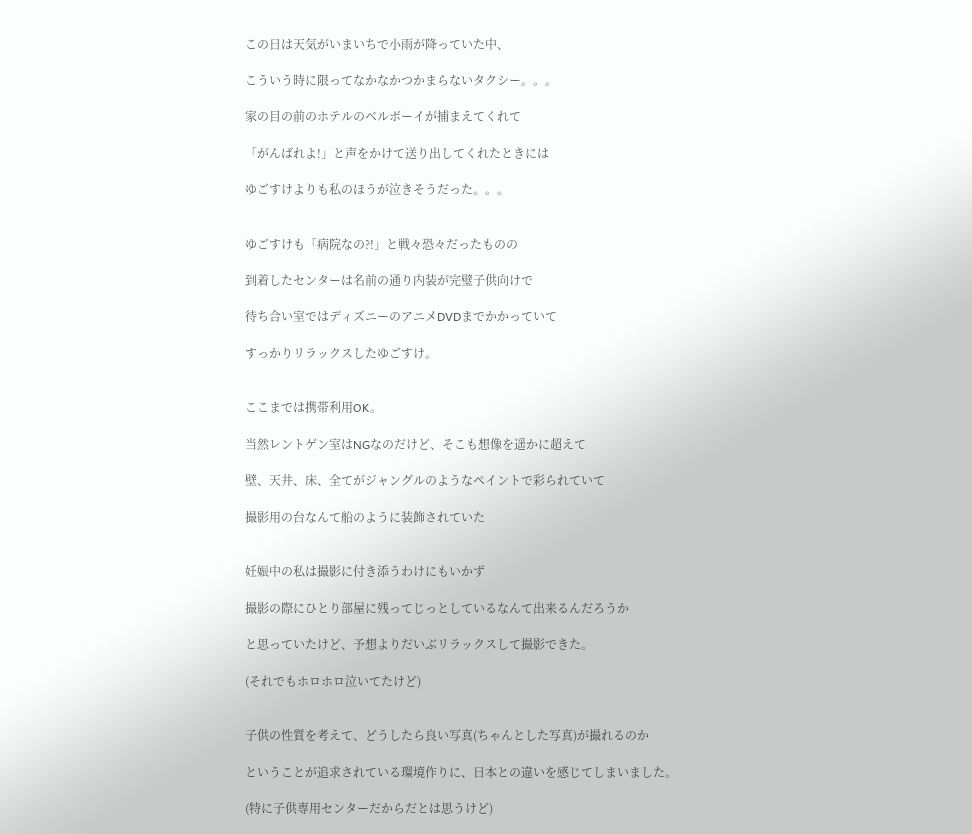この日は天気がいまいちで小雨が降っていた中、

こういう時に限ってなかなかつかまらないタクシー。。。

家の目の前のホテルのベルボーイが捕まえてくれて

「がんばれよ!」と声をかけて送り出してくれたときには

ゆごすけよりも私のほうが泣きそうだった。。。


ゆごすけも「病院なの?!」と戦々恐々だったものの

到着したセンターは名前の通り内装が完璧子供向けで

待ち合い室ではディズニーのアニメDVDまでかかっていて

すっかりリラックスしたゆごすけ。


ここまでは携帯利用OK。

当然レントゲン室はNGなのだけど、そこも想像を遥かに超えて

壁、天井、床、全てがジャングルのようなペイントで彩られていて

撮影用の台なんて船のように装飾されていた


妊娠中の私は撮影に付き添うわけにもいかず

撮影の際にひとり部屋に残ってじっとしているなんて出来るんだろうか

と思っていたけど、予想よりだいぶリラックスして撮影できた。

(それでもホロホロ泣いてたけど)


子供の性質を考えて、どうしたら良い写真(ちゃんとした写真)が撮れるのか

ということが追求されている環境作りに、日本との違いを感じてしまいました。

(特に子供専用センターだからだとは思うけど)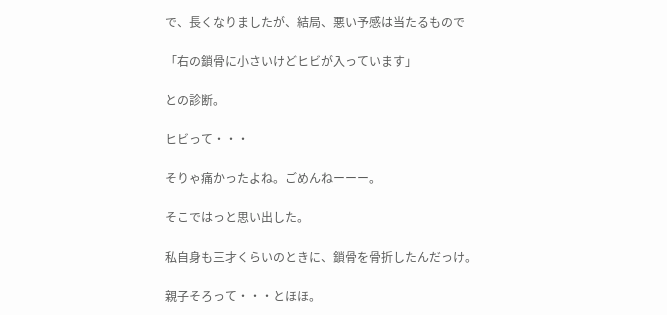で、長くなりましたが、結局、悪い予感は当たるもので

「右の鎖骨に小さいけどヒビが入っています」

との診断。

ヒビって・・・

そりゃ痛かったよね。ごめんねーーー。

そこではっと思い出した。

私自身も三才くらいのときに、鎖骨を骨折したんだっけ。

親子そろって・・・とほほ。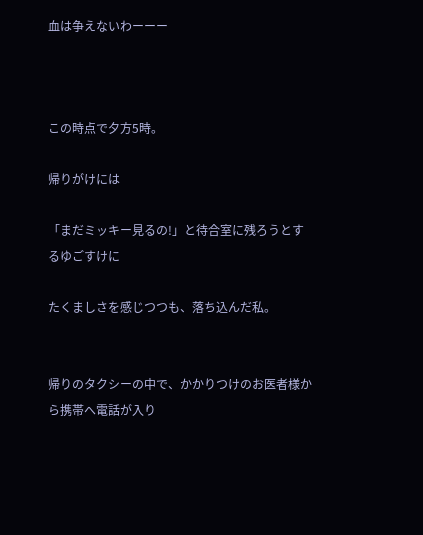血は争えないわーーー



この時点で夕方5時。

帰りがけには

「まだミッキー見るの!」と待合室に残ろうとするゆごすけに

たくましさを感じつつも、落ち込んだ私。


帰りのタクシーの中で、かかりつけのお医者様から携帯へ電話が入り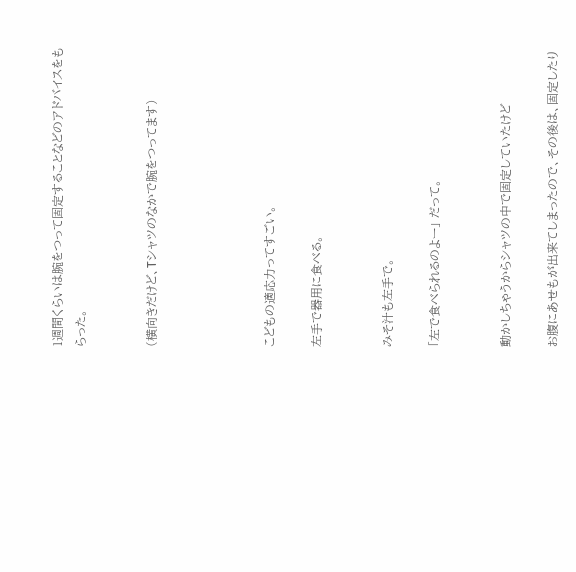1週間くらいは腕をつって固定することなどのアドバイスをもらった。


(横向きだけど、Tシャツのなかで腕をつってます)




こどもの適応力ってすごい。

左手で器用に食べる。


みそ汁も左手で。

「左で食べられるのよー」 だって。


動かしちゃうからシャツの中で固定していたけど

お腹にあせもが出来てしまったので、その後は、固定したり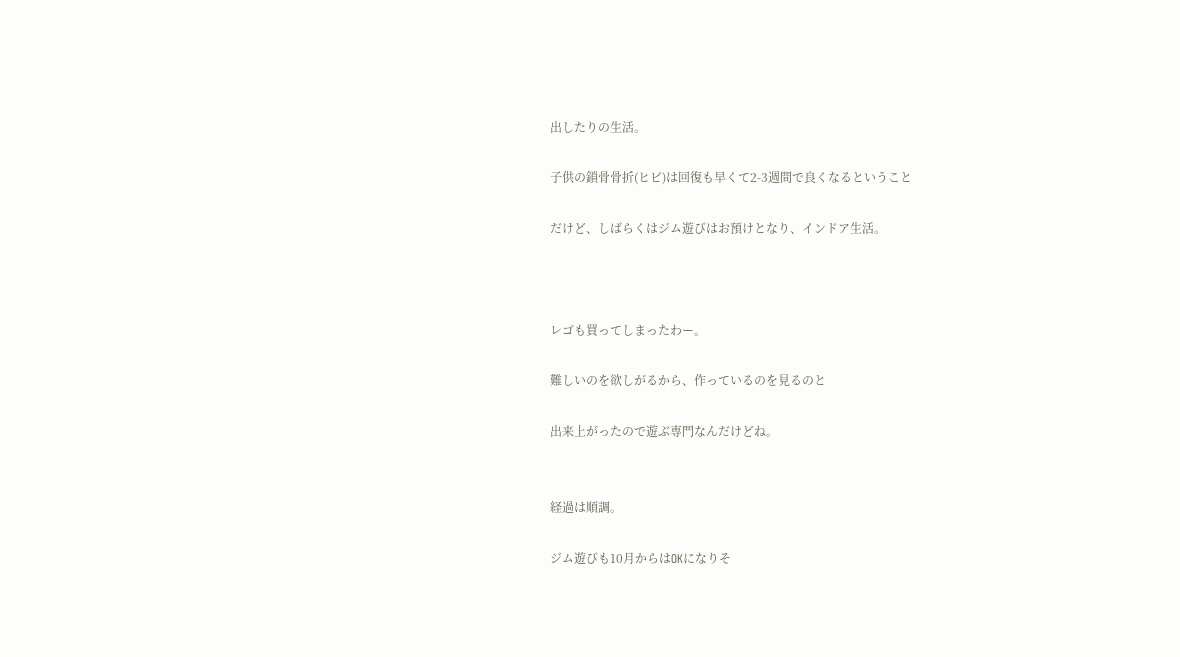出したりの生活。

子供の鎖骨骨折(ヒビ)は回復も早くて2-3週間で良くなるということ

だけど、しばらくはジム遊びはお預けとなり、インドア生活。



レゴも買ってしまったわー。

難しいのを欲しがるから、作っているのを見るのと

出来上がったので遊ぶ専門なんだけどね。


経過は順調。

ジム遊びも10月からはOKになりそ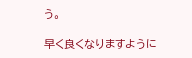う。

早く良くなりますように